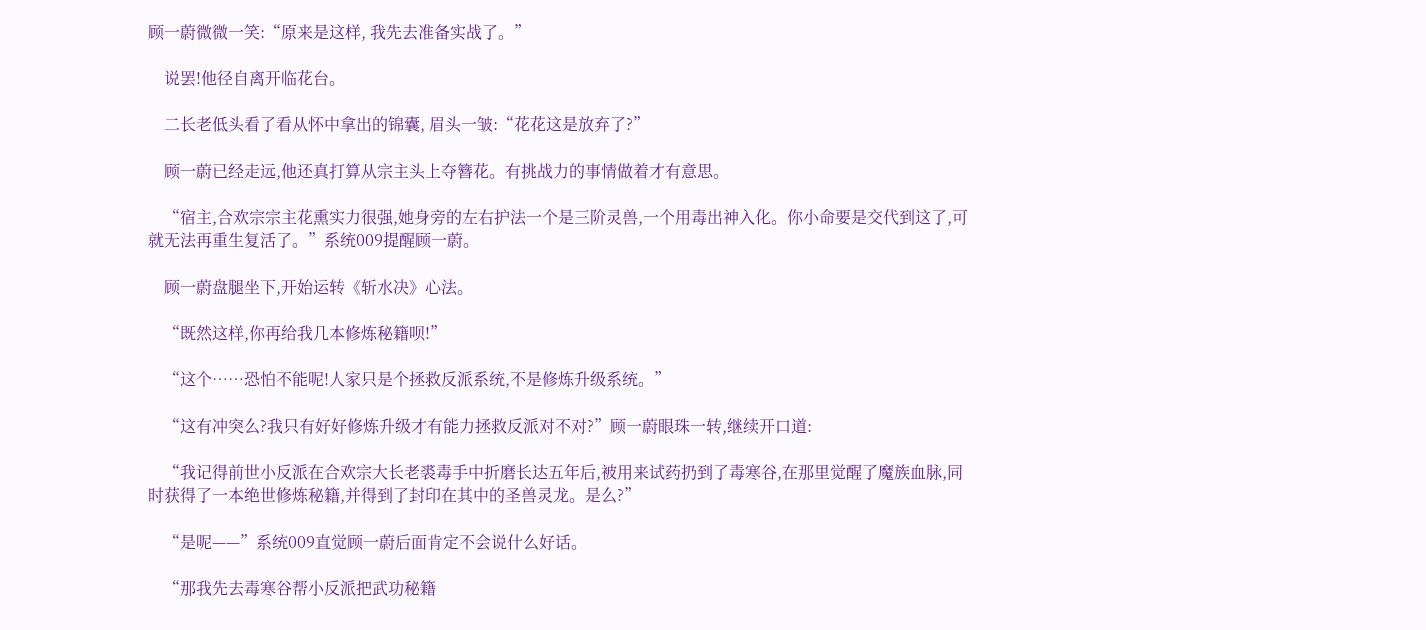顾一蔚微微一笑:“原来是这样, 我先去准备实战了。”

    说罢!他径自离开临花台。

    二长老低头看了看从怀中拿出的锦囊, 眉头一皱:“花花这是放弃了?”

    顾一蔚已经走远,他还真打算从宗主头上夺簪花。有挑战力的事情做着才有意思。

    “宿主,合欢宗宗主花熏实力很强,她身旁的左右护法一个是三阶灵兽,一个用毒出神入化。你小命要是交代到这了,可就无法再重生复活了。”系统009提醒顾一蔚。

    顾一蔚盘腿坐下,开始运转《斩水决》心法。

    “既然这样,你再给我几本修炼秘籍呗!”

    “这个……恐怕不能呢!人家只是个拯救反派系统,不是修炼升级系统。”

    “这有冲突么?我只有好好修炼升级才有能力拯救反派对不对?”顾一蔚眼珠一转,继续开口道:

    “我记得前世小反派在合欢宗大长老裘毒手中折磨长达五年后,被用来试药扔到了毒寒谷,在那里觉醒了魔族血脉,同时获得了一本绝世修炼秘籍,并得到了封印在其中的圣兽灵龙。是么?”

    “是呢——”系统009直觉顾一蔚后面肯定不会说什么好话。

    “那我先去毒寒谷帮小反派把武功秘籍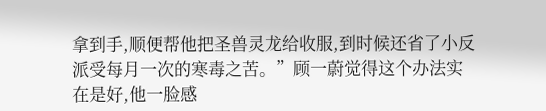拿到手,顺便帮他把圣兽灵龙给收服,到时候还省了小反派受每月一次的寒毒之苦。”顾一蔚觉得这个办法实在是好,他一脸感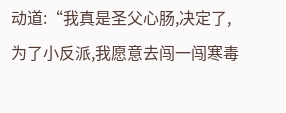动道:“我真是圣父心肠,决定了,为了小反派,我愿意去闯一闯寒毒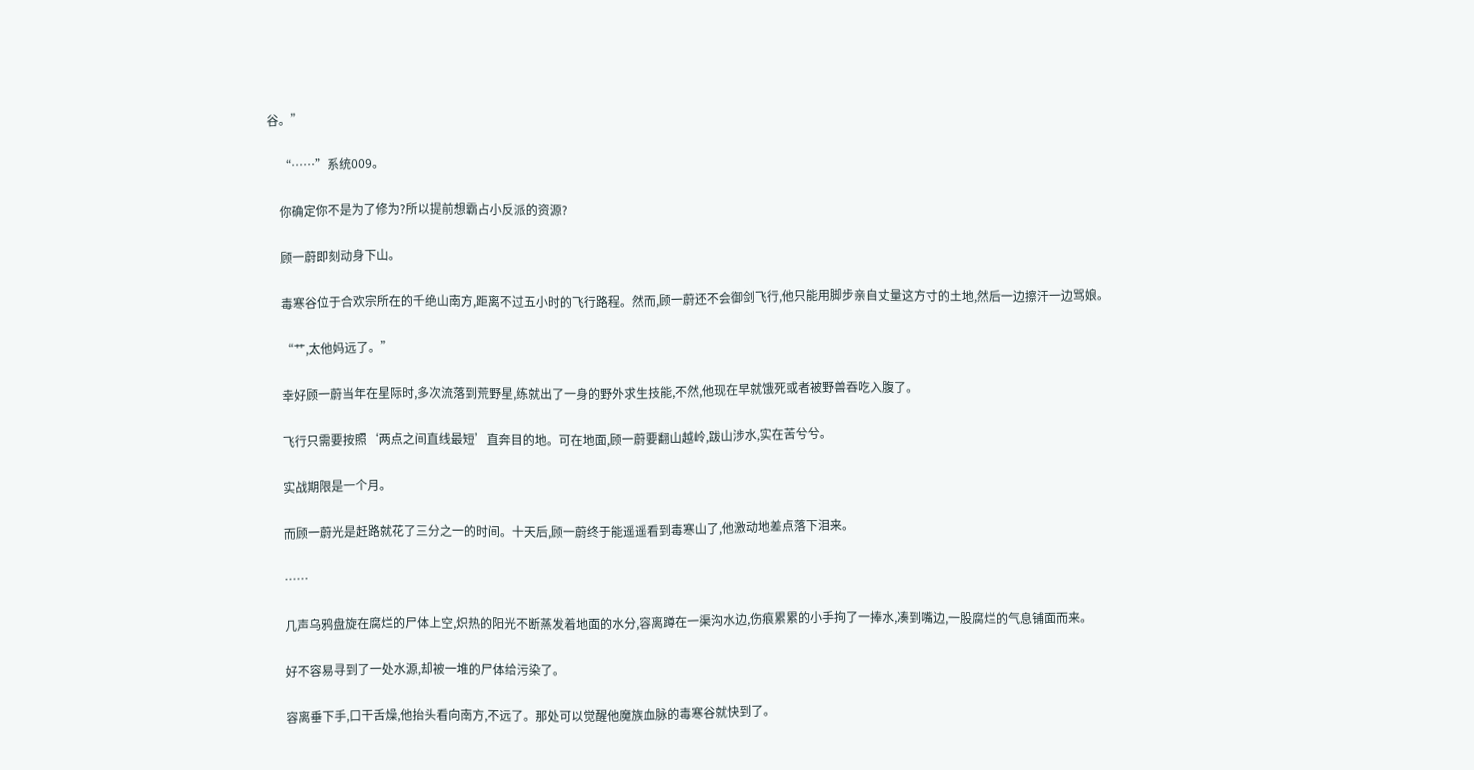谷。”

    “……”系统009。

    你确定你不是为了修为?所以提前想霸占小反派的资源?

    顾一蔚即刻动身下山。

    毒寒谷位于合欢宗所在的千绝山南方,距离不过五小时的飞行路程。然而,顾一蔚还不会御剑飞行,他只能用脚步亲自丈量这方寸的土地,然后一边擦汗一边骂娘。

    “艹,太他妈远了。”

    幸好顾一蔚当年在星际时,多次流落到荒野星,练就出了一身的野外求生技能,不然,他现在早就饿死或者被野兽吞吃入腹了。

    飞行只需要按照‘两点之间直线最短’直奔目的地。可在地面,顾一蔚要翻山越岭,跋山涉水,实在苦兮兮。

    实战期限是一个月。

    而顾一蔚光是赶路就花了三分之一的时间。十天后,顾一蔚终于能遥遥看到毒寒山了,他激动地差点落下泪来。

    ……

    几声乌鸦盘旋在腐烂的尸体上空,炽热的阳光不断蒸发着地面的水分,容离蹲在一渠沟水边,伤痕累累的小手拘了一捧水,凑到嘴边,一股腐烂的气息铺面而来。

    好不容易寻到了一处水源,却被一堆的尸体给污染了。

    容离垂下手,口干舌燥,他抬头看向南方,不远了。那处可以觉醒他魔族血脉的毒寒谷就快到了。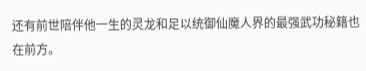还有前世陪伴他一生的灵龙和足以统御仙魔人界的最强武功秘籍也在前方。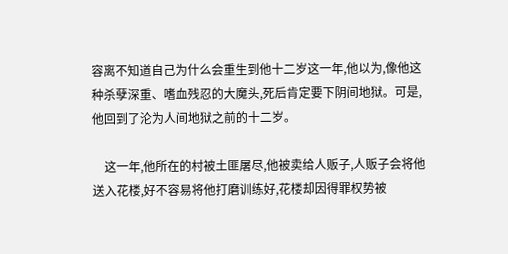容离不知道自己为什么会重生到他十二岁这一年,他以为,像他这种杀孽深重、嗜血残忍的大魔头,死后肯定要下阴间地狱。可是,他回到了沦为人间地狱之前的十二岁。

    这一年,他所在的村被土匪屠尽,他被卖给人贩子,人贩子会将他送入花楼,好不容易将他打磨训练好,花楼却因得罪权势被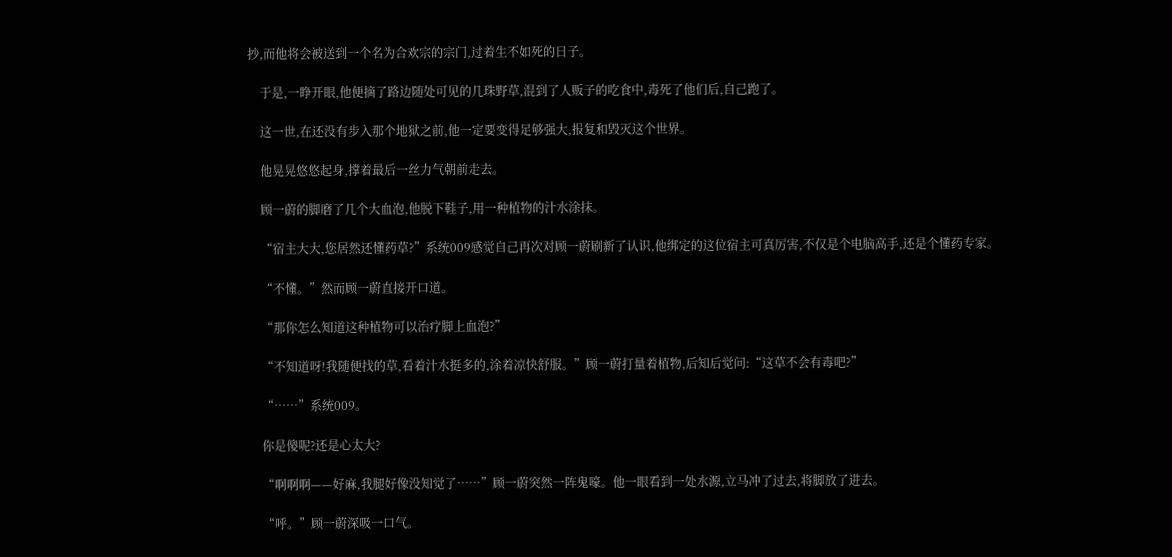抄,而他将会被送到一个名为合欢宗的宗门,过着生不如死的日子。

    于是,一睁开眼,他便摘了路边随处可见的几珠野草,混到了人贩子的吃食中,毒死了他们后,自己跑了。

    这一世,在还没有步入那个地狱之前,他一定要变得足够强大,报复和毁灭这个世界。

    他晃晃悠悠起身,撑着最后一丝力气朝前走去。

    顾一蔚的脚磨了几个大血泡,他脱下鞋子,用一种植物的汁水涂抹。

    “宿主大大,您居然还懂药草?”系统009感觉自己再次对顾一蔚刷新了认识,他绑定的这位宿主可真厉害,不仅是个电脑高手,还是个懂药专家。

    “不懂。”然而顾一蔚直接开口道。

    “那你怎么知道这种植物可以治疗脚上血泡?”

    “不知道呀!我随便找的草,看着汁水挺多的,涂着凉快舒服。”顾一蔚打量着植物,后知后觉问:“这草不会有毒吧?”

    “……”系统009。

    你是傻呢?还是心太大?

    “啊啊啊——好麻,我腿好像没知觉了……”顾一蔚突然一阵鬼嚎。他一眼看到一处水源,立马冲了过去,将脚放了进去。

    “呼。”顾一蔚深吸一口气。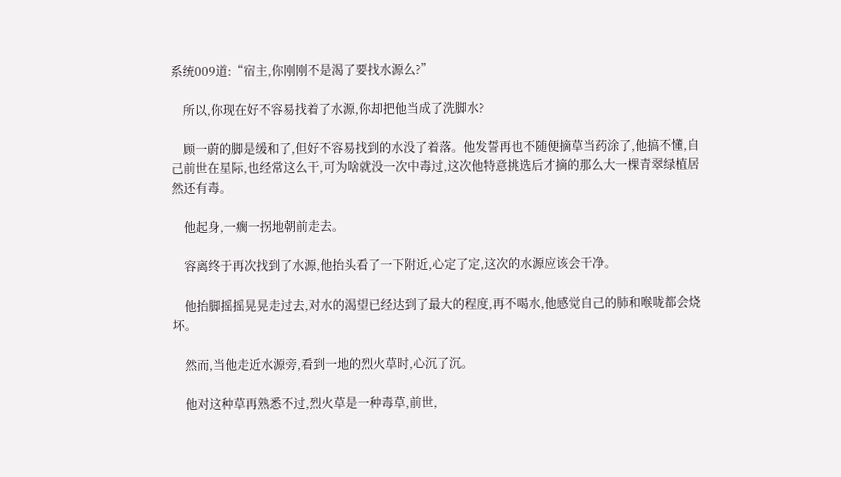系统009道:“宿主,你刚刚不是渴了要找水源么?”

    所以,你现在好不容易找着了水源,你却把他当成了洗脚水?

    顾一蔚的脚是缓和了,但好不容易找到的水没了着落。他发誓再也不随便摘草当药涂了,他搞不懂,自己前世在星际,也经常这么干,可为啥就没一次中毒过,这次他特意挑选后才摘的那么大一棵青翠绿植居然还有毒。

    他起身,一瘸一拐地朝前走去。

    容离终于再次找到了水源,他抬头看了一下附近,心定了定,这次的水源应该会干净。

    他抬脚摇摇晃晃走过去,对水的渴望已经达到了最大的程度,再不喝水,他感觉自己的肺和喉咙都会烧坏。

    然而,当他走近水源旁,看到一地的烈火草时,心沉了沉。

    他对这种草再熟悉不过,烈火草是一种毒草,前世,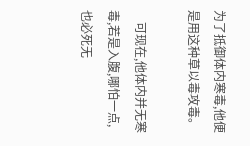为了抵御体内寒毒,他便是用这种草以毒攻毒。

    可现在,他体内并无寒毒,若是入腹,哪怕一点,也必死无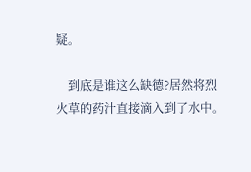疑。

    到底是谁这么缺德?居然将烈火草的药汁直接滴入到了水中。